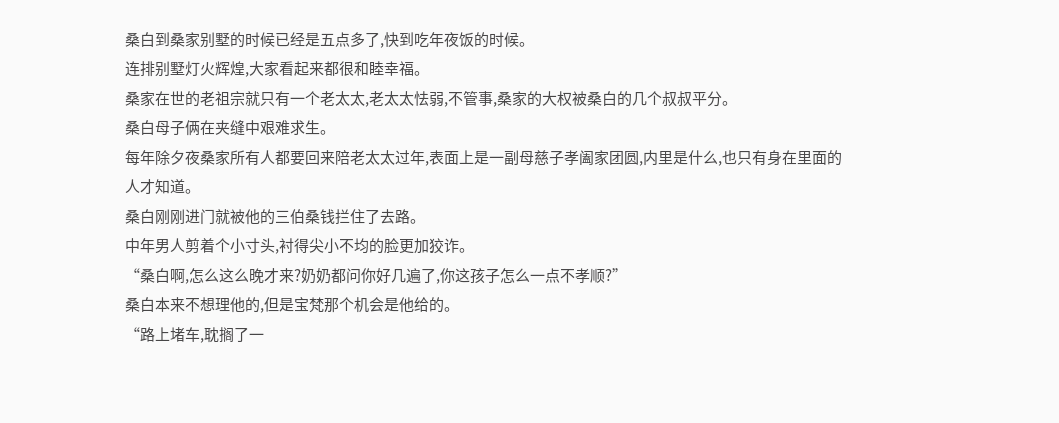桑白到桑家别墅的时候已经是五点多了,快到吃年夜饭的时候。
连排别墅灯火辉煌,大家看起来都很和睦幸福。
桑家在世的老祖宗就只有一个老太太,老太太怯弱,不管事,桑家的大权被桑白的几个叔叔平分。
桑白母子俩在夹缝中艰难求生。
每年除夕夜桑家所有人都要回来陪老太太过年,表面上是一副母慈子孝阖家团圆,内里是什么,也只有身在里面的人才知道。
桑白刚刚进门就被他的三伯桑钱拦住了去路。
中年男人剪着个小寸头,衬得尖小不均的脸更加狡诈。
“桑白啊,怎么这么晚才来?奶奶都问你好几遍了,你这孩子怎么一点不孝顺?”
桑白本来不想理他的,但是宝梵那个机会是他给的。
“路上堵车,耽搁了一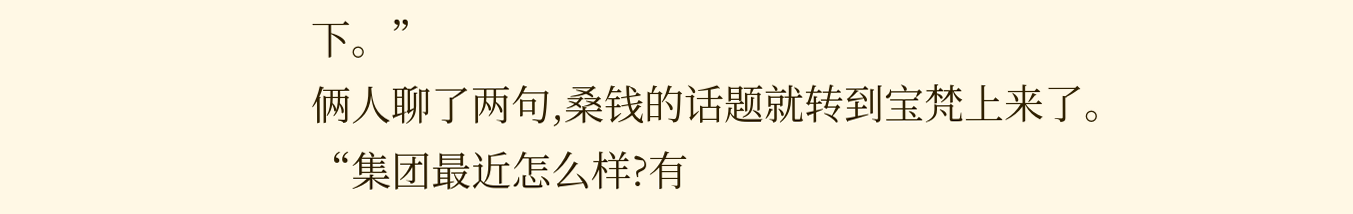下。”
俩人聊了两句,桑钱的话题就转到宝梵上来了。
“集团最近怎么样?有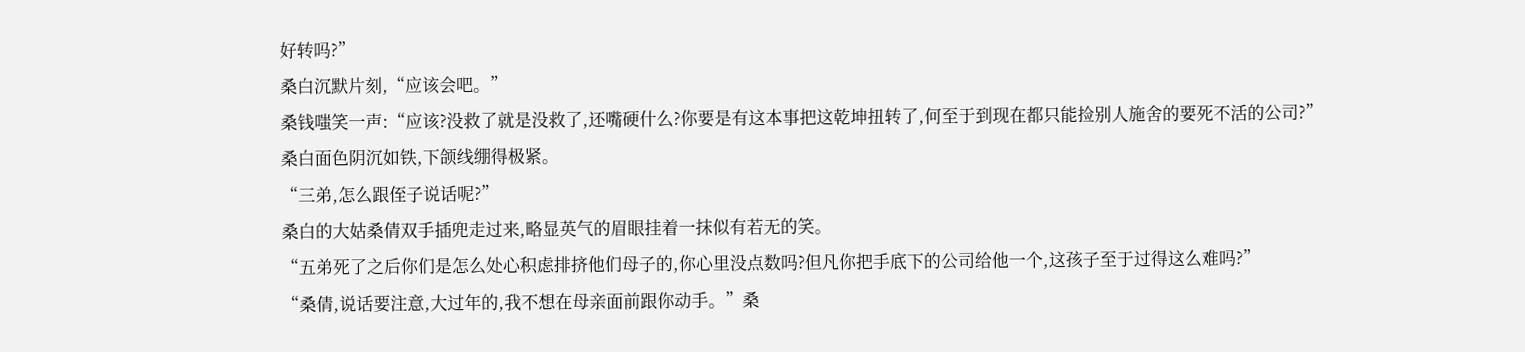好转吗?”
桑白沉默片刻,“应该会吧。”
桑钱嗤笑一声:“应该?没救了就是没救了,还嘴硬什么?你要是有这本事把这乾坤扭转了,何至于到现在都只能捡别人施舍的要死不活的公司?”
桑白面色阴沉如铁,下颌线绷得极紧。
“三弟,怎么跟侄子说话呢?”
桑白的大姑桑倩双手插兜走过来,略显英气的眉眼挂着一抹似有若无的笑。
“五弟死了之后你们是怎么处心积虑排挤他们母子的,你心里没点数吗?但凡你把手底下的公司给他一个,这孩子至于过得这么难吗?”
“桑倩,说话要注意,大过年的,我不想在母亲面前跟你动手。”桑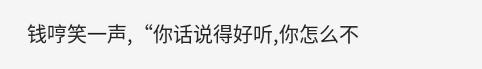钱哼笑一声,“你话说得好听,你怎么不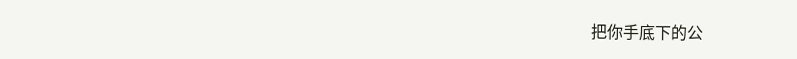把你手底下的公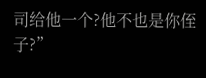司给他一个?他不也是你侄子?”